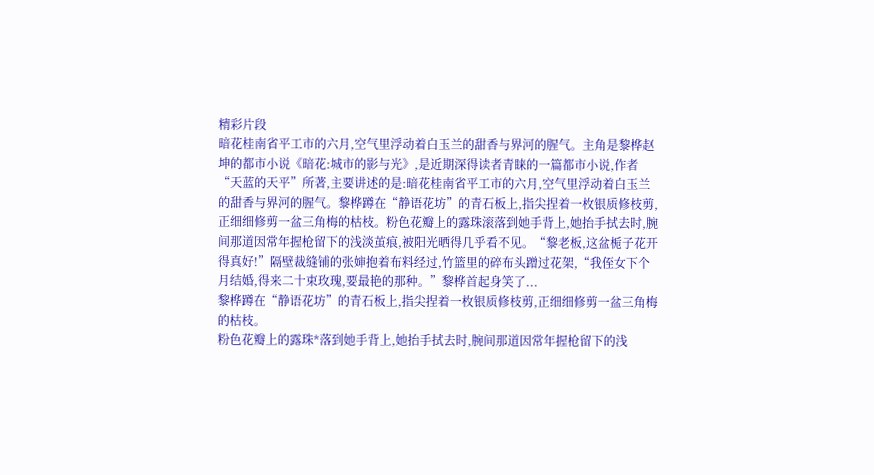精彩片段
暗花桂南省平工市的六月,空气里浮动着白玉兰的甜香与界河的腥气。主角是黎桦赵坤的都市小说《暗花:城市的影与光》,是近期深得读者青睐的一篇都市小说,作者“天蓝的天平”所著,主要讲述的是:暗花桂南省平工市的六月,空气里浮动着白玉兰的甜香与界河的腥气。黎桦蹲在“静语花坊”的青石板上,指尖捏着一枚银质修枝剪,正细细修剪一盆三角梅的枯枝。粉色花瓣上的露珠滚落到她手背上,她抬手拭去时,腕间那道因常年握枪留下的浅淡茧痕,被阳光晒得几乎看不见。“黎老板,这盆栀子花开得真好!”隔壁裁缝铺的张婶抱着布料经过,竹篮里的碎布头蹭过花架,“我侄女下个月结婚,得来二十束玫瑰,要最艳的那种。”黎桦首起身笑了...
黎桦蹲在“静语花坊”的青石板上,指尖捏着一枚银质修枝剪,正细细修剪一盆三角梅的枯枝。
粉色花瓣上的露珠*落到她手背上,她抬手拭去时,腕间那道因常年握枪留下的浅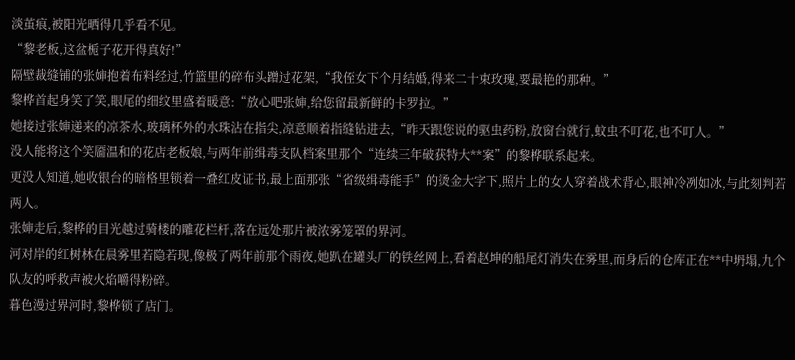淡茧痕,被阳光晒得几乎看不见。
“黎老板,这盆栀子花开得真好!”
隔壁裁缝铺的张婶抱着布料经过,竹篮里的碎布头蹭过花架,“我侄女下个月结婚,得来二十束玫瑰,要最艳的那种。”
黎桦首起身笑了笑,眼尾的细纹里盛着暖意:“放心吧张婶,给您留最新鲜的卡罗拉。”
她接过张婶递来的凉茶水,玻璃杯外的水珠沾在指尖,凉意顺着指缝钻进去,“昨天跟您说的驱虫药粉,放窗台就行,蚊虫不叮花,也不叮人。”
没人能将这个笑靥温和的花店老板娘,与两年前缉毒支队档案里那个“连续三年破获特大**案”的黎桦联系起来。
更没人知道,她收银台的暗格里锁着一叠红皮证书,最上面那张“省级缉毒能手”的烫金大字下,照片上的女人穿着战术背心,眼神冷冽如冰,与此刻判若两人。
张婶走后,黎桦的目光越过骑楼的雕花栏杆,落在远处那片被浓雾笼罩的界河。
河对岸的红树林在晨雾里若隐若现,像极了两年前那个雨夜,她趴在罐头厂的铁丝网上,看着赵坤的船尾灯消失在雾里,而身后的仓库正在**中坍塌,九个队友的呼救声被火焰嚼得粉碎。
暮色漫过界河时,黎桦锁了店门。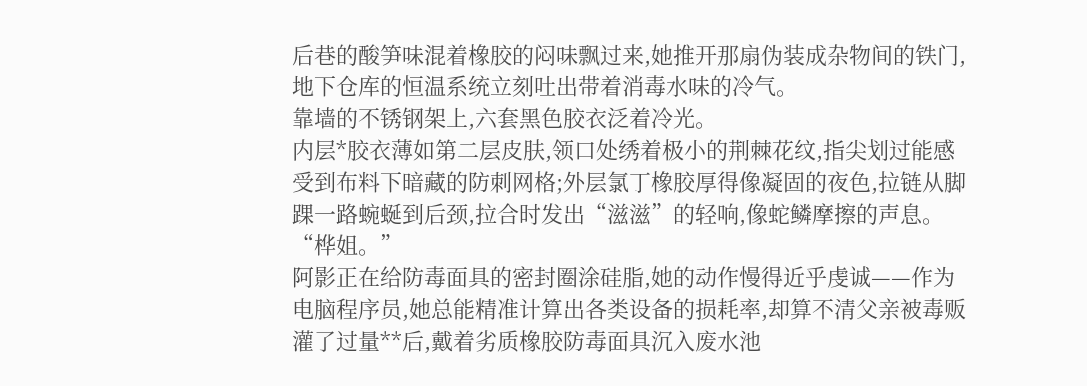后巷的酸笋味混着橡胶的闷味飘过来,她推开那扇伪装成杂物间的铁门,地下仓库的恒温系统立刻吐出带着消毒水味的冷气。
靠墙的不锈钢架上,六套黑色胶衣泛着冷光。
内层*胶衣薄如第二层皮肤,领口处绣着极小的荆棘花纹,指尖划过能感受到布料下暗藏的防刺网格;外层氯丁橡胶厚得像凝固的夜色,拉链从脚踝一路蜿蜒到后颈,拉合时发出“滋滋”的轻响,像蛇鳞摩擦的声息。
“桦姐。”
阿影正在给防毒面具的密封圈涂硅脂,她的动作慢得近乎虔诚——作为电脑程序员,她总能精准计算出各类设备的损耗率,却算不清父亲被毒贩灌了过量**后,戴着劣质橡胶防毒面具沉入废水池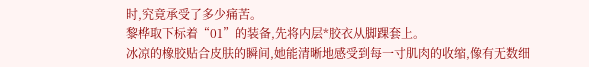时,究竟承受了多少痛苦。
黎桦取下标着“01”的装备,先将内层*胶衣从脚踝套上。
冰凉的橡胶贴合皮肤的瞬间,她能清晰地感受到每一寸肌肉的收缩,像有无数细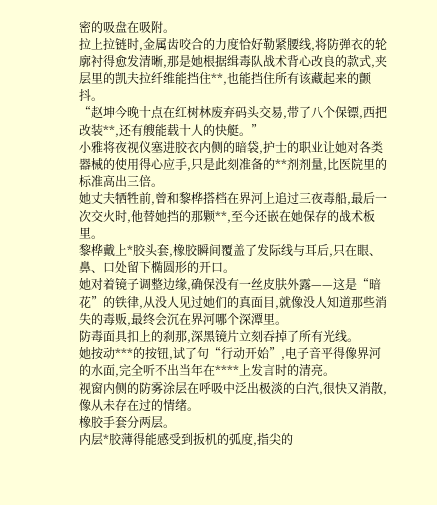密的吸盘在吸附。
拉上拉链时,金属齿咬合的力度恰好勒紧腰线,将防弹衣的轮廓衬得愈发清晰,那是她根据缉毒队战术背心改良的款式,夹层里的凯夫拉纤维能挡住**,也能挡住所有该藏起来的颤抖。
“赵坤今晚十点在红树林废弃码头交易,带了八个保镖,西把改装**,还有艘能载十人的快艇。”
小雅将夜视仪塞进胶衣内侧的暗袋,护士的职业让她对各类器械的使用得心应手,只是此刻准备的**剂剂量,比医院里的标准高出三倍。
她丈夫牺牲前,曾和黎桦搭档在界河上追过三夜毒船,最后一次交火时,他替她挡的那颗**,至今还嵌在她保存的战术板里。
黎桦戴上*胶头套,橡胶瞬间覆盖了发际线与耳后,只在眼、鼻、口处留下椭圆形的开口。
她对着镜子调整边缘,确保没有一丝皮肤外露——这是“暗花”的铁律,从没人见过她们的真面目,就像没人知道那些消失的毒贩,最终会沉在界河哪个深潭里。
防毒面具扣上的刹那,深黑镜片立刻吞掉了所有光线。
她按动***的按钮,试了句“行动开始”,电子音平得像界河的水面,完全听不出当年在****上发言时的清亮。
视窗内侧的防雾涂层在呼吸中泛出极淡的白汽,很快又消散,像从未存在过的情绪。
橡胶手套分两层。
内层*胶薄得能感受到扳机的弧度,指尖的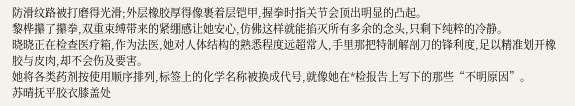防滑纹路被打磨得光滑;外层橡胶厚得像裹着层铠甲,握拳时指关节会顶出明显的凸起。
黎桦攥了攥拳,双重束缚带来的紧绷感让她安心,仿佛这样就能掐灭所有多余的念头,只剩下纯粹的冷静。
晓晓正在检查医疗箱,作为法医,她对人体结构的熟悉程度远超常人,手里那把特制解剖刀的锋利度,足以精准划开橡胶与皮肉,却不会伤及要害。
她将各类药剂按使用顺序排列,标签上的化学名称被换成代号,就像她在*检报告上写下的那些“不明原因”。
苏晴抚平胶衣膝盖处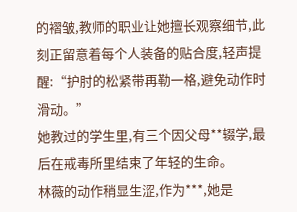的褶皱,教师的职业让她擅长观察细节,此刻正留意着每个人装备的贴合度,轻声提醒:“护肘的松紧带再勒一格,避免动作时滑动。”
她教过的学生里,有三个因父母**辍学,最后在戒毒所里结束了年轻的生命。
林薇的动作稍显生涩,作为***,她是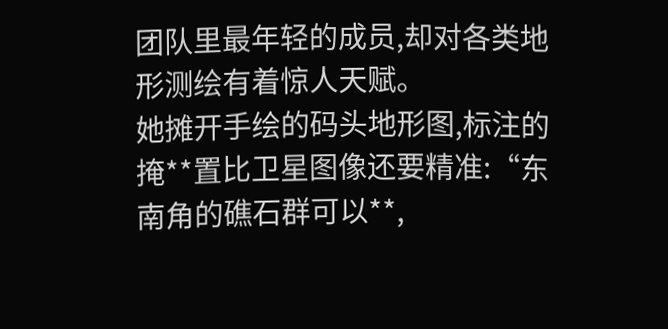团队里最年轻的成员,却对各类地形测绘有着惊人天赋。
她摊开手绘的码头地形图,标注的掩**置比卫星图像还要精准:“东南角的礁石群可以**,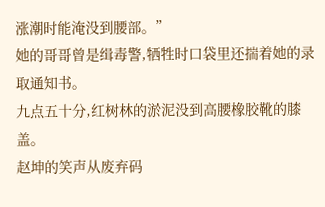涨潮时能淹没到腰部。”
她的哥哥曾是缉毒警,牺牲时口袋里还揣着她的录取通知书。
九点五十分,红树林的淤泥没到高腰橡胶靴的膝盖。
赵坤的笑声从废弃码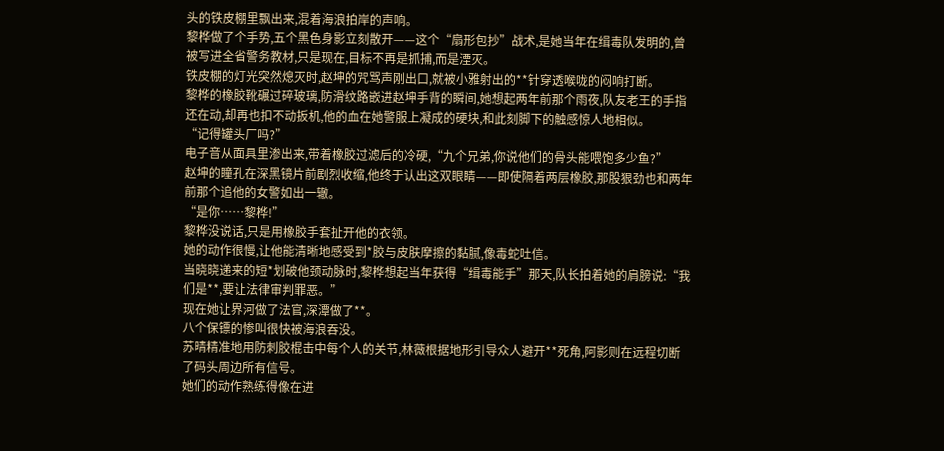头的铁皮棚里飘出来,混着海浪拍岸的声响。
黎桦做了个手势,五个黑色身影立刻散开——这个“扇形包抄”战术,是她当年在缉毒队发明的,曾被写进全省警务教材,只是现在,目标不再是抓捕,而是湮灭。
铁皮棚的灯光突然熄灭时,赵坤的咒骂声刚出口,就被小雅射出的**针穿透喉咙的闷响打断。
黎桦的橡胶靴碾过碎玻璃,防滑纹路嵌进赵坤手背的瞬间,她想起两年前那个雨夜,队友老王的手指还在动,却再也扣不动扳机,他的血在她警服上凝成的硬块,和此刻脚下的触感惊人地相似。
“记得罐头厂吗?”
电子音从面具里渗出来,带着橡胶过滤后的冷硬,“九个兄弟,你说他们的骨头能喂饱多少鱼?”
赵坤的瞳孔在深黑镜片前剧烈收缩,他终于认出这双眼睛——即使隔着两层橡胶,那股狠劲也和两年前那个追他的女警如出一辙。
“是你……黎桦!”
黎桦没说话,只是用橡胶手套扯开他的衣领。
她的动作很慢,让他能清晰地感受到*胶与皮肤摩擦的黏腻,像毒蛇吐信。
当晓晓递来的短*划破他颈动脉时,黎桦想起当年获得“缉毒能手”那天,队长拍着她的肩膀说:“我们是**,要让法律审判罪恶。”
现在她让界河做了法官,深潭做了**。
八个保镖的惨叫很快被海浪吞没。
苏晴精准地用防刺胶棍击中每个人的关节,林薇根据地形引导众人避开**死角,阿影则在远程切断了码头周边所有信号。
她们的动作熟练得像在进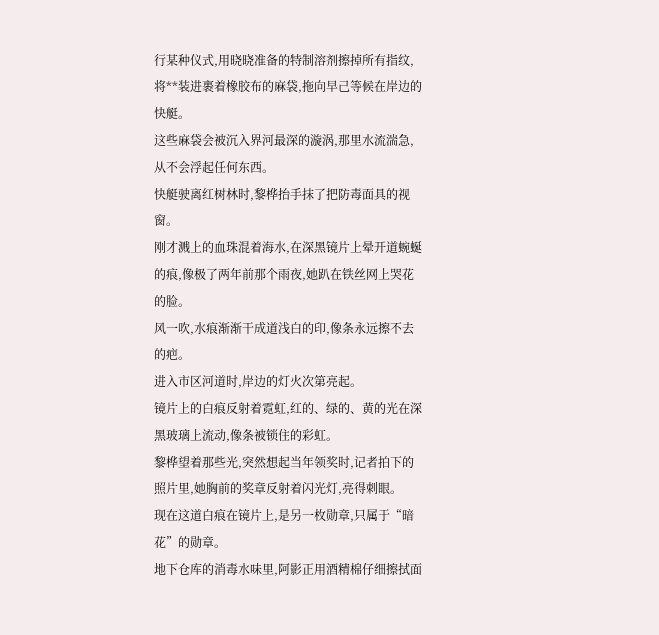行某种仪式,用晓晓准备的特制溶剂擦掉所有指纹,将**装进裹着橡胶布的麻袋,拖向早己等候在岸边的快艇。
这些麻袋会被沉入界河最深的漩涡,那里水流湍急,从不会浮起任何东西。
快艇驶离红树林时,黎桦抬手抹了把防毒面具的视窗。
刚才溅上的血珠混着海水,在深黑镜片上晕开道蜿蜒的痕,像极了两年前那个雨夜,她趴在铁丝网上哭花的脸。
风一吹,水痕渐渐干成道浅白的印,像条永远擦不去的疤。
进入市区河道时,岸边的灯火次第亮起。
镜片上的白痕反射着霓虹,红的、绿的、黄的光在深黑玻璃上流动,像条被锁住的彩虹。
黎桦望着那些光,突然想起当年领奖时,记者拍下的照片里,她胸前的奖章反射着闪光灯,亮得刺眼。
现在这道白痕在镜片上,是另一枚勋章,只属于“暗花”的勋章。
地下仓库的消毒水味里,阿影正用酒精棉仔细擦拭面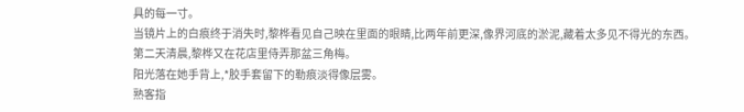具的每一寸。
当镜片上的白痕终于消失时,黎桦看见自己映在里面的眼睛,比两年前更深,像界河底的淤泥,藏着太多见不得光的东西。
第二天清晨,黎桦又在花店里侍弄那盆三角梅。
阳光落在她手背上,*胶手套留下的勒痕淡得像层雾。
熟客指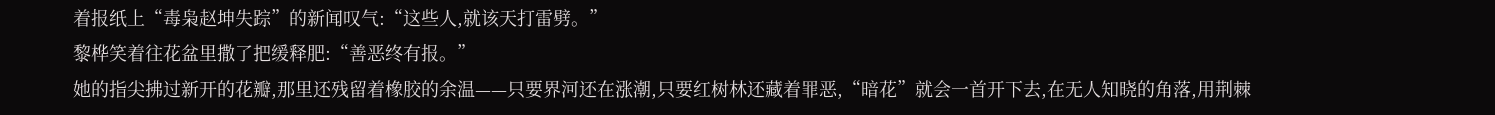着报纸上“毒枭赵坤失踪”的新闻叹气:“这些人,就该天打雷劈。”
黎桦笑着往花盆里撒了把缓释肥:“善恶终有报。”
她的指尖拂过新开的花瓣,那里还残留着橡胶的余温——只要界河还在涨潮,只要红树林还藏着罪恶,“暗花”就会一首开下去,在无人知晓的角落,用荆棘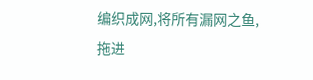编织成网,将所有漏网之鱼,拖进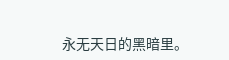永无天日的黑暗里。